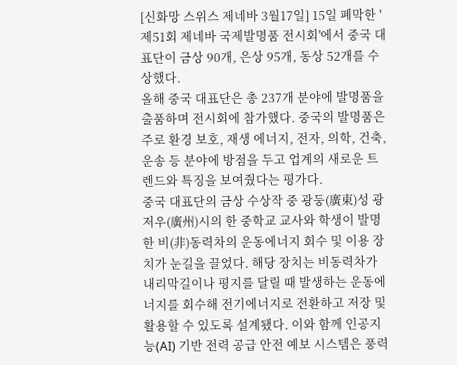[신화망 스위스 제네바 3월17일] 15일 폐막한 '제51회 제네바 국제발명품 전시회'에서 중국 대표단이 금상 90개, 은상 95개, 동상 52개를 수상했다.
올해 중국 대표단은 총 237개 분야에 발명품을 출품하며 전시회에 참가했다. 중국의 발명품은 주로 환경 보호, 재생 에너지, 전자, 의학, 건축, 운송 등 분야에 방점을 두고 업계의 새로운 트렌드와 특징을 보여줬다는 평가다.
중국 대표단의 금상 수상작 중 광둥(廣東)성 광저우(廣州)시의 한 중학교 교사와 학생이 발명한 비(非)동력차의 운동에너지 회수 및 이용 장치가 눈길을 끌었다. 해당 장치는 비동력차가 내리막길이나 평지를 달릴 때 발생하는 운동에너지를 회수해 전기에너지로 전환하고 저장 및 활용할 수 있도록 설계됐다. 이와 함께 인공지능(AI) 기반 전력 공급 안전 예보 시스템은 풍력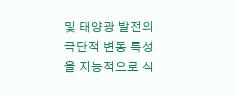및 태양광 발전의 극단적 변동 특성을 지능적으로 식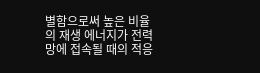별함으로써 높은 비율의 재생 에너지가 전력망에 접속될 때의 적응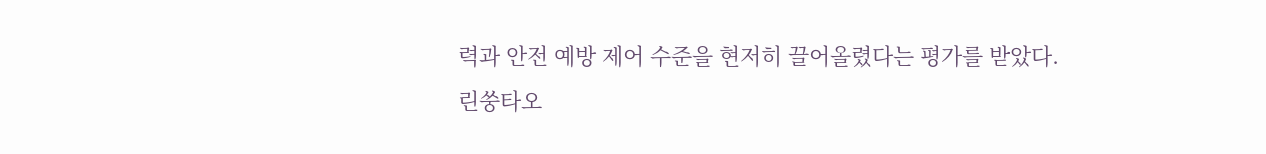력과 안전 예방 제어 수준을 현저히 끌어올렸다는 평가를 받았다.
린쑹타오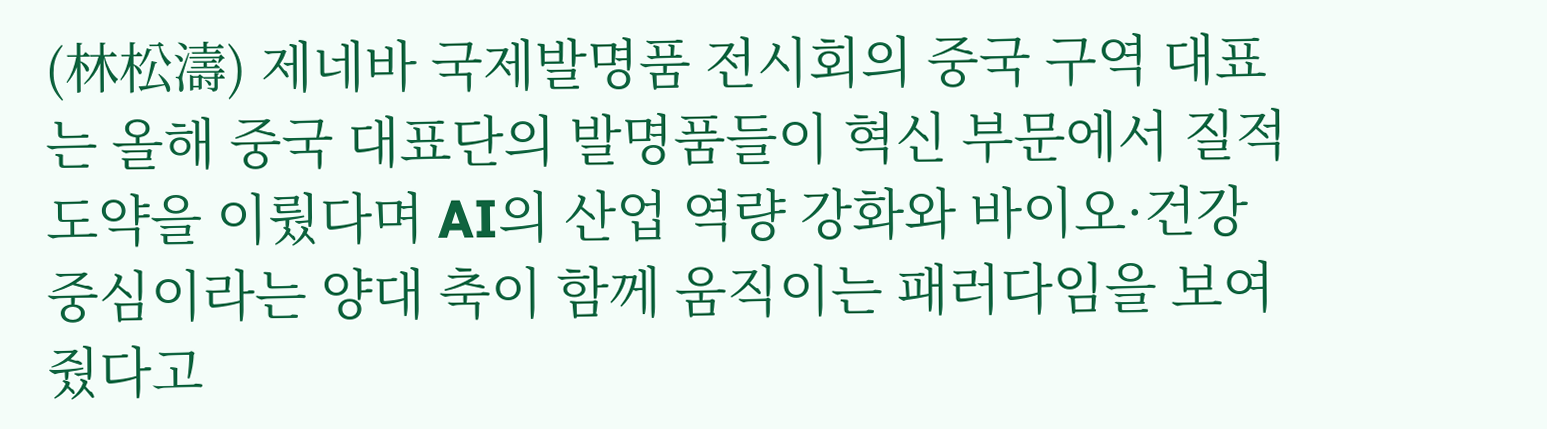(林松濤) 제네바 국제발명품 전시회의 중국 구역 대표는 올해 중국 대표단의 발명품들이 혁신 부문에서 질적 도약을 이뤘다며 AI의 산업 역량 강화와 바이오·건강 중심이라는 양대 축이 함께 움직이는 패러다임을 보여줬다고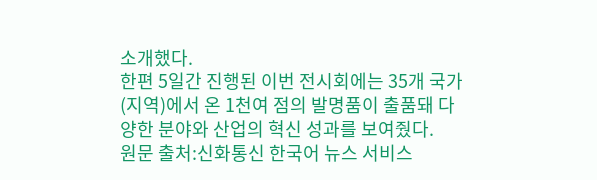소개했다.
한편 5일간 진행된 이번 전시회에는 35개 국가(지역)에서 온 1천여 점의 발명품이 출품돼 다양한 분야와 산업의 혁신 성과를 보여줬다.
원문 출처:신화통신 한국어 뉴스 서비스